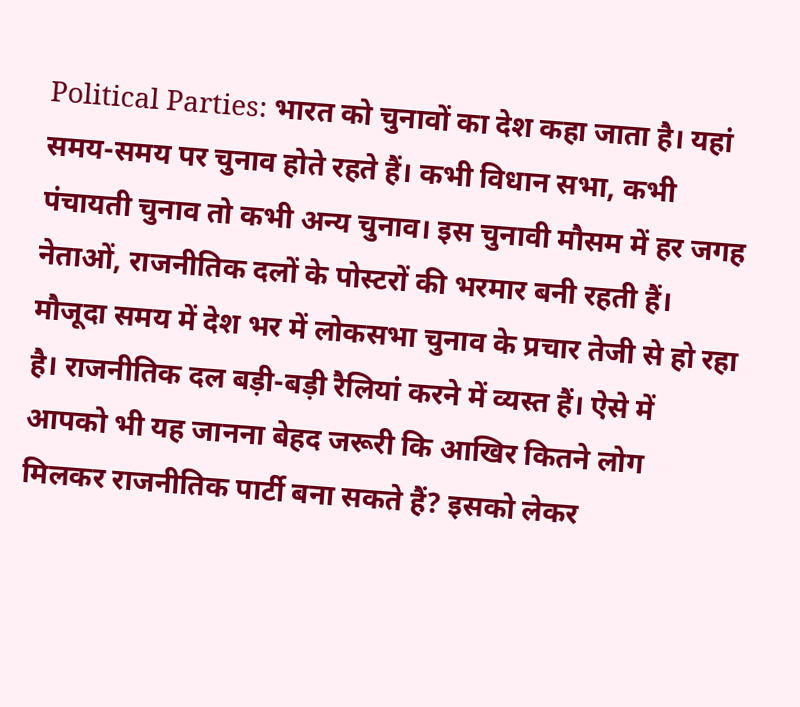Political Parties: भारत को चुनावों का देश कहा जाता है। यहां समय-समय पर चुनाव होते रहते हैं। कभी विधान सभा, कभी पंचायती चुनाव तो कभी अन्य चुनाव। इस चुनावी मौसम में हर जगह नेताओं, राजनीतिक दलों के पोस्टरों की भरमार बनी रहती हैं। मौजूदा समय में देश भर में लोकसभा चुनाव के प्रचार तेजी से हो रहा है। राजनीतिक दल बड़ी-बड़ी रैलियां करने में व्यस्त हैं। ऐसे में आपको भी यह जानना बेहद जरूरी कि आखिर कितने लोग मिलकर राजनीतिक पार्टी बना सकते हैं? इसको लेकर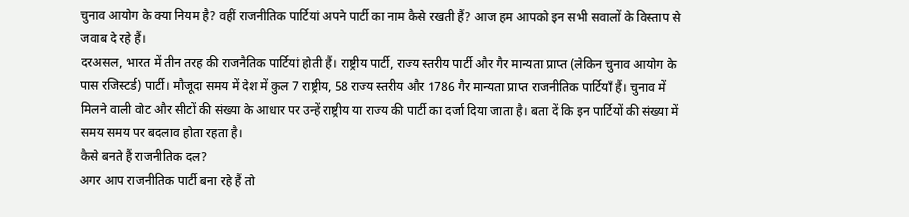चुनाव आयोग के क्या नियम है? वहीं राजनीतिक पार्टियां अपने पार्टी का नाम कैसे रखती हैं? आज हम आपको इन सभी सवालों के विस्ताप से जवाब दे रहे हैं।
दरअसल, भारत में तीन तरह की राजनैतिक पार्टियां होती हैं। राष्ट्रीय पार्टी, राज्य स्तरीय पार्टी और गैर मान्यता प्राप्त (लेकिन चुनाव आयोग के पास रजिस्टर्ड) पार्टी। मौजूदा समय में देश में कुल 7 राष्ट्रीय, 58 राज्य स्तरीय और 1786 गैर मान्यता प्राप्त राजनीतिक पार्टियाँ हैं। चुनाव में मिलने वाली वोट और सीटों की संख्या के आधार पर उन्हें राष्ट्रीय या राज्य की पार्टी का दर्जा दिया जाता है। बता दें कि इन पार्टियों की संख्या में समय समय पर बदलाव होता रहता है।
कैसे बनते हैं राजनीतिक दल?
अगर आप राजनीतिक पार्टी बना रहे हैं तो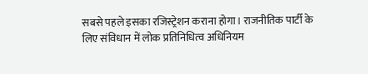सबसे पहले इसका रजिस्ट्रेशन कराना होगा। राजनीतिक पार्टी के लिए संविधान में लोक प्रतिनिधित्व अधिनियम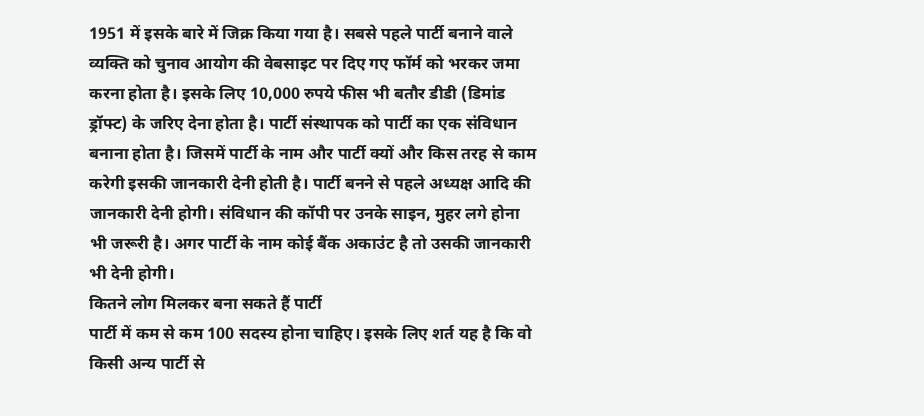1951 में इसके बारे में जिक्र किया गया है। सबसे पहले पार्टी बनाने वाले व्यक्ति को चुनाव आयोग की वेबसाइट पर दिए गए फॉर्म को भरकर जमा करना होता है। इसके लिए 10,000 रुपये फीस भी बतौर डीडी (डिमांड ड्रॉफ्ट) के जरिए देना होता है। पार्टी संस्थापक को पार्टी का एक संविधान बनाना होता है। जिसमें पार्टी के नाम और पार्टी क्यों और किस तरह से काम करेगी इसकी जानकारी देनी होती है। पार्टी बनने से पहले अध्यक्ष आदि की जानकारी देनी होगी। संविधान की कॉपी पर उनके साइन, मुहर लगे होना भी जरूरी है। अगर पार्टी के नाम कोई बैंक अकाउंट है तो उसकी जानकारी भी देनी होगी।
कितने लोग मिलकर बना सकते हैं पार्टी
पार्टी में कम से कम 100 सदस्य होना चाहिए। इसके लिए शर्त यह है कि वो किसी अन्य पार्टी से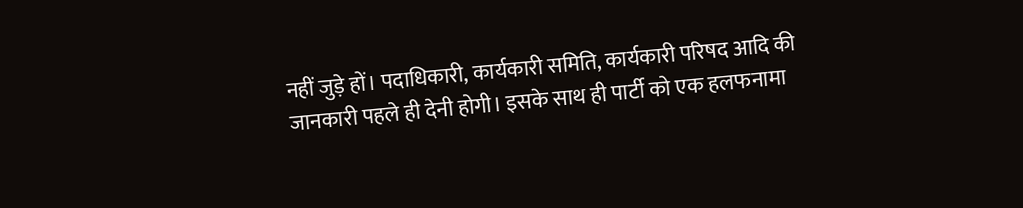नहीं जुड़े हों। पदाधिकारी, कार्यकारी समिति, कार्यकारी परिषद आदि की जानकारी पहले ही देनी होगी। इसके साथ ही पार्टी को एक हलफनामा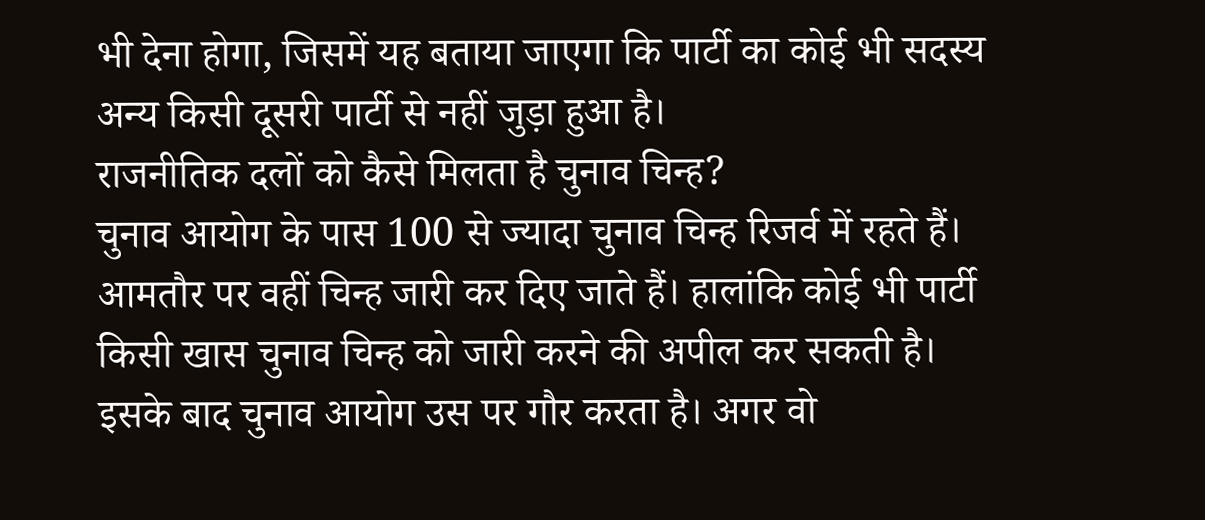भी देना होगा, जिसमें यह बताया जाएगा कि पार्टी का कोई भी सदस्य अन्य किसी दूसरी पार्टी से नहीं जुड़ा हुआ है।
राजनीतिक दलों को कैसे मिलता है चुनाव चिन्ह?
चुनाव आयोग के पास 100 से ज्यादा चुनाव चिन्ह रिजर्व में रहते हैं। आमतौर पर वहीं चिन्ह जारी कर दिए जाते हैं। हालांकि कोई भी पार्टी किसी खास चुनाव चिन्ह को जारी करने की अपील कर सकती है। इसके बाद चुनाव आयोग उस पर गौर करता है। अगर वो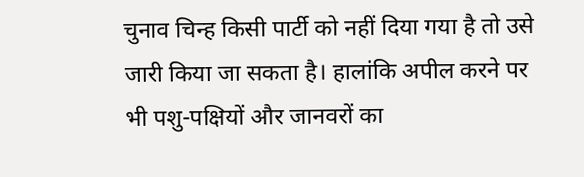चुनाव चिन्ह किसी पार्टी को नहीं दिया गया है तो उसे जारी किया जा सकता है। हालांकि अपील करने पर भी पशु-पक्षियों और जानवरों का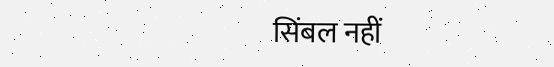सिंबल नहीं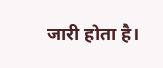जारी होता है।